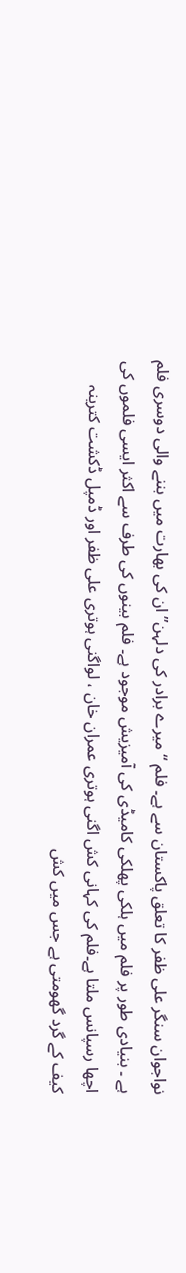نواجوان سنگر علی ظفر کا تعلق پاکستان سے ہے۔ فلم “میرے برادر کی دلہن” ان کی بھارت میں بننے والی دوسری فلم ہے ۔ بنیادی طور پر فلم میں ہلکی پھلکی کامیڈی کی آمیزیش موجود ہے۔ فلم بینوں کی طرف سے اکثر ایسی فلموں کی اچھا رسپانس ملتا ہے۔فلم کی کہانی کش اگنی ہوتری عمران خان ، لواگنی ہوتری علی ظفر اور ڈمپل ڈکشت کترینہ کیف کے گرد گھومتی ہے جس میں کش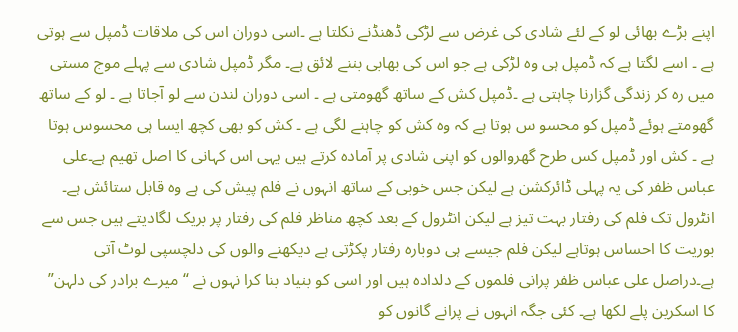اپنے بڑے بھائی لو کے لئے شادی کی غرض سے لڑکی ڈھنڈنے نکلتا ہے ۔اسی دوران اس کی ملاقات ڈمپل سے ہوتی ہے ۔ اسے لگتا ہے کہ ڈمپل ہی وہ لڑکی ہے جو اس کی بھابی بننے لائق ہے۔ مگر ڈمپل شادی سے پہلے موج مستی میں رہ کر زندگی گزارنا چاہتی ہے ۔ڈمپل کش کے ساتھ گھومتی ہے ۔ اسی دوران لندن سے لو آجاتا ہے ۔ لو کے ساتھ گھومتے ہوئے ڈمپل کو محسو س ہوتا ہے کہ وہ کش کو چاہنے لگی ہے ۔ کش کو بھی کچھ ایسا ہی محسوس ہوتا ہے ۔ کش اور ڈمپل کس طرح گھروالوں کو اپنی شادی پر آمادہ کرتے ہیں یہی اس کہانی کا اصل تھیم ہے۔علی عباس ظفر کی یہ پہلی ڈائرکشن ہے لیکن جس خوبی کے ساتھ انہوں نے فلم پیش کی ہے وہ قابل ستائش ہے۔ انٹرول تک فلم کی رفتار بہت تیز ہے لیکن انٹرول کے بعد کچھ مناظر فلم کی رفتار پر بریک لگادیتے ہیں جس سے بوریت کا احساس ہوتاہے لیکن فلم جیسے ہی دوبارہ رفتار پکڑتی ہے دیکھنے والوں کی دلچسپی لوٹ آتی ہے۔دراصل علی عباس ظفر پرانی فلموں کے دلدادہ ہیں اور اسی کو بنیاد بنا کرا نہوں نے “میرے برادر کی دلہن” کا اسکرین پلے لکھا ہے۔ کئی جگہ انہوں نے پرانے گانوں کو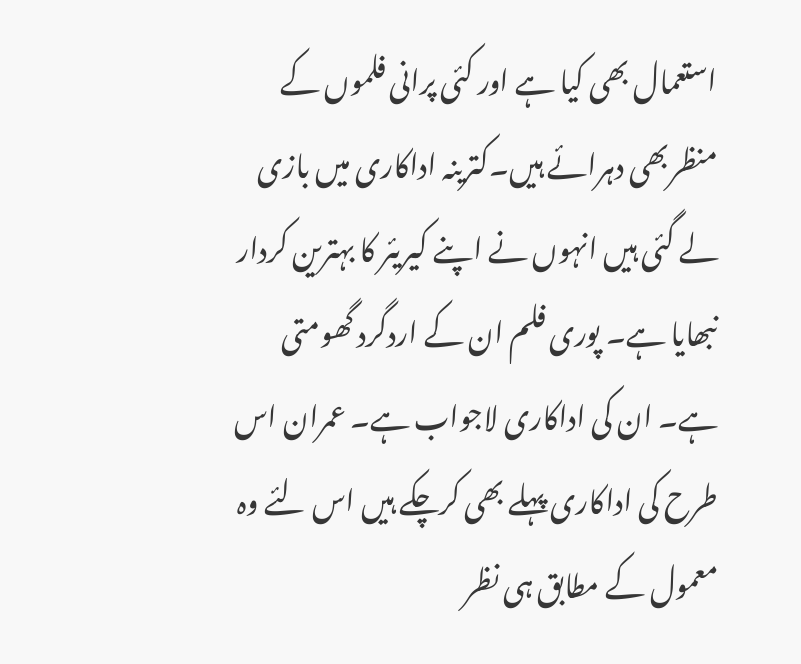استعمال بھی کیا ہے اور کئی پرانی فلموں کے منظربھی دہرائے ہیں۔کترینہ اداکاری میں بازی لے گئی ہیں انہوں نے اپنے کیریئر کا بہترین کردار نبھایا ہے۔ پوری فلم ان کے اردگرد گھومتی ہے۔ ان کی اداکاری لاجواب ہے۔ عمران اس طرح کی اداکاری پہلے بھی کرچکے ہیں اس لئے وہ معمول کے مطابق ہی نظر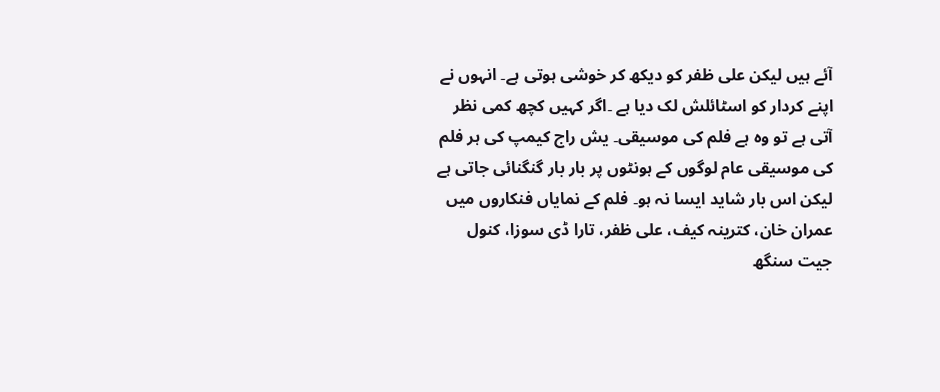آئے ہیں لیکن علی ظفر کو دیکھ کر خوشی ہوتی ہے۔ انہوں نے اپنے کردار کو اسٹائلش لک دیا ہے ۔اگر کہیں کچھ کمی نظر آتی ہے تو وہ ہے فلم کی موسیقی۔ یش راج کیمپ کی ہر فلم کی موسیقی عام لوگوں کے ہونٹوں پر بار بار گنگنائی جاتی ہے لیکن اس بار شاید ایسا نہ ہو۔ فلم کے نمایاں فنکاروں میں عمران خان، کترینہ کیف، علی ظفر، تارا ڈی سوزا، کنول جیت سنگھ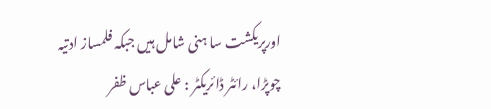اورپریکشت سا ہنی شامل ہیں جبکہ فلمساز ادتیہ چوپڑا، رائٹر ڈائریکٹر : علی عباس ظفر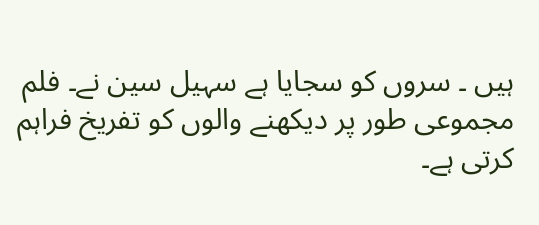ہیں ۔ سروں کو سجایا ہے سہیل سین نے۔ فلم مجموعی طور پر دیکھنے والوں کو تفریخ فراہم کرتی ہے۔